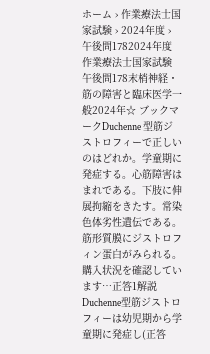ホーム › 作業療法士国家試験 › 2024年度 › 午後問1782024年度 作業療法士国家試験 午後問178末梢神経・筋の障害と臨床医学一般2024年☆ ブックマークDuchenne 型筋ジストロフィーで正しいのはどれか。学童期に発症する。心筋障害はまれである。下肢に伸展拘縮をきたす。常染色体劣性遺伝である。筋形質膜にジストロフィン蛋白がみられる。購入状況を確認しています…正答1解説Duchenne型筋ジストロフィーは幼児期から学童期に発症し(正答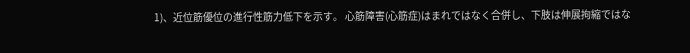1)、近位筋優位の進行性筋力低下を示す。 心筋障害(心筋症)はまれではなく合併し、下肢は伸展拘縮ではな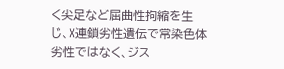く尖足など屈曲性拘縮を生じ、X連鎖劣性遺伝で常染色体劣性ではなく、ジス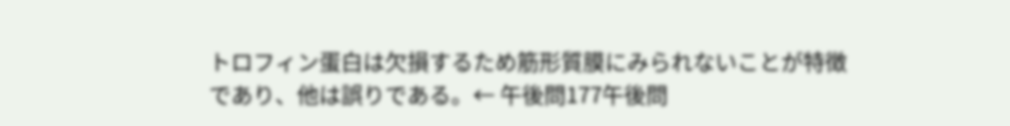トロフィン蛋白は欠損するため筋形質膜にみられないことが特徴であり、他は誤りである。← 午後問177午後問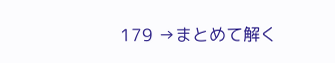179 →まとめて解く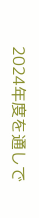2024年度を通しで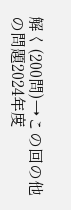解く(200問)→この回の他の問題2024年度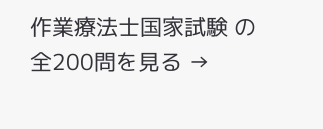作業療法士国家試験 の全200問を見る →